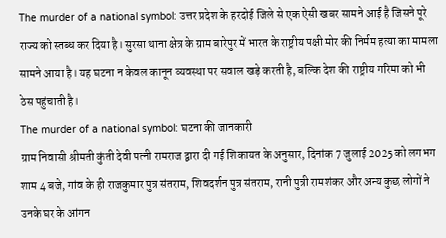The murder of a national symbol: उत्तर प्रदेश के हरदोई जिले से एक ऐसी खबर सामने आई है जिसने पूरे राज्य को स्तब्ध कर दिया है। सुरसा थाना क्षेत्र के ग्राम बारेपुर में भारत के राष्ट्रीय पक्षी मोर की निर्मम हत्या का मामला सामने आया है। यह घटना न केवल कानून व्यवस्था पर सवाल खड़े करती है, बल्कि देश की राष्ट्रीय गरिमा को भी ठेस पहुंचाती है।
The murder of a national symbol: घटना की जानकारी
ग्राम निवासी श्रीमती कुंती देवी पत्नी रामराज द्वारा दी गई शिकायत के अनुसार, दिनांक 7 जुलाई 2025 को लगभग शाम 4 बजे, गांव के ही राजकुमार पुत्र संतराम, शिवदर्शन पुत्र संतराम, रानी पुत्री रामशंकर और अन्य कुछ लोगों ने उनके घर के आंगन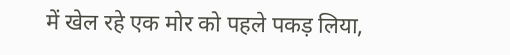में खेल रहे एक मोर को पहले पकड़ लिया,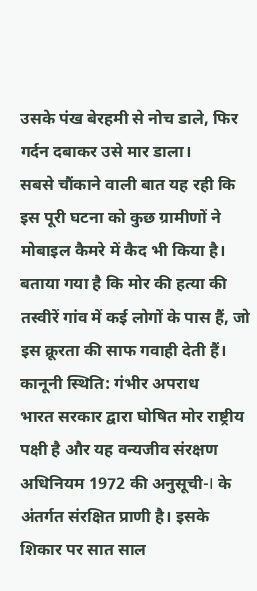उसके पंख बेरहमी से नोच डाले, फिर गर्दन दबाकर उसे मार डाला।
सबसे चौंकाने वाली बात यह रही कि इस पूरी घटना को कुछ ग्रामीणों ने मोबाइल कैमरे में कैद भी किया है। बताया गया है कि मोर की हत्या की तस्वीरें गांव में कई लोगों के पास हैं, जो इस क्रूरता की साफ गवाही देती हैं।
कानूनी स्थिति: गंभीर अपराध
भारत सरकार द्वारा घोषित मोर राष्ट्रीय पक्षी है और यह वन्यजीव संरक्षण अधिनियम 1972 की अनुसूची-I के अंतर्गत संरक्षित प्राणी है। इसके शिकार पर सात साल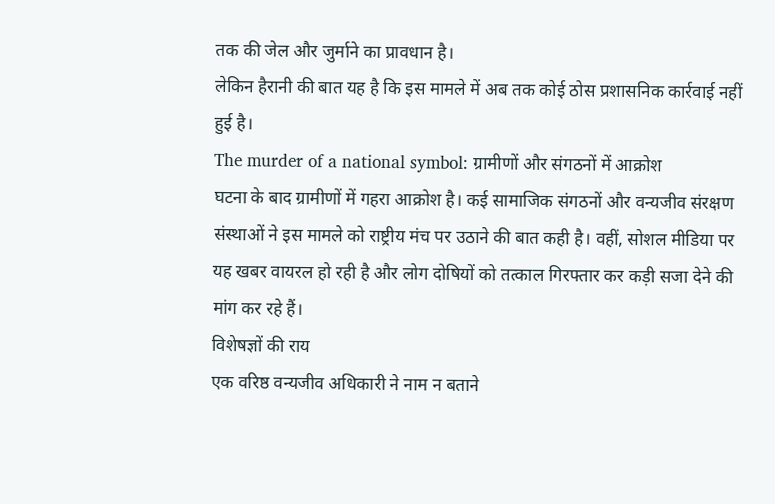तक की जेल और जुर्माने का प्रावधान है।
लेकिन हैरानी की बात यह है कि इस मामले में अब तक कोई ठोस प्रशासनिक कार्रवाई नहीं हुई है।
The murder of a national symbol: ग्रामीणों और संगठनों में आक्रोश
घटना के बाद ग्रामीणों में गहरा आक्रोश है। कई सामाजिक संगठनों और वन्यजीव संरक्षण संस्थाओं ने इस मामले को राष्ट्रीय मंच पर उठाने की बात कही है। वहीं, सोशल मीडिया पर यह खबर वायरल हो रही है और लोग दोषियों को तत्काल गिरफ्तार कर कड़ी सजा देने की मांग कर रहे हैं।
विशेषज्ञों की राय
एक वरिष्ठ वन्यजीव अधिकारी ने नाम न बताने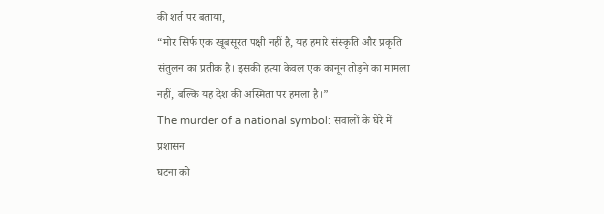की शर्त पर बताया,
“मोर सिर्फ एक खूबसूरत पक्षी नहीं है, यह हमारे संस्कृति और प्रकृति संतुलन का प्रतीक है। इसकी हत्या केवल एक कानून तोड़ने का मामला नहीं, बल्कि यह देश की अस्मिता पर हमला है।”
The murder of a national symbol: सवालों के घेरे में प्रशासन
घटना को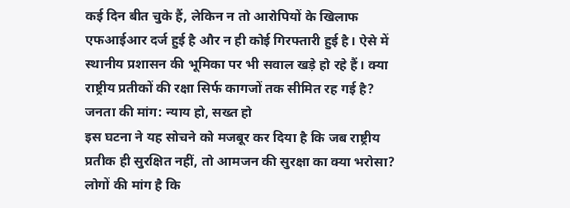कई दिन बीत चुके हैं, लेकिन न तो आरोपियों के खिलाफ एफआईआर दर्ज हुई है और न ही कोई गिरफ्तारी हुई है। ऐसे में स्थानीय प्रशासन की भूमिका पर भी सवाल खड़े हो रहे हैं। क्या राष्ट्रीय प्रतीकों की रक्षा सिर्फ कागजों तक सीमित रह गई है?
जनता की मांग: न्याय हो, सख्त हो
इस घटना ने यह सोचने को मजबूर कर दिया है कि जब राष्ट्रीय प्रतीक ही सुरक्षित नहीं, तो आमजन की सुरक्षा का क्या भरोसा?
लोगों की मांग है कि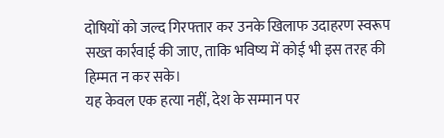दोषियों को जल्द गिरफ्तार कर उनके खिलाफ उदाहरण स्वरूप सख्त कार्रवाई की जाए, ताकि भविष्य में कोई भी इस तरह की हिम्मत न कर सके।
यह केवल एक हत्या नहीं, देश के सम्मान पर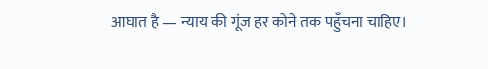आघात है — न्याय की गूंज हर कोने तक पहुँचना चाहिए।